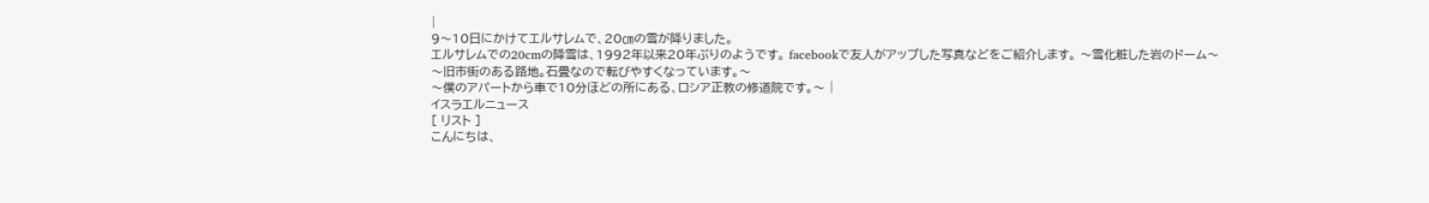|
9〜10日にかけてエルサレムで、20㎝の雪が降りました。
エルサレムでの20cmの降雪は、1992年以来20年ぶりのようです。 facebookで友人がアップした写真などをご紹介します。 〜雪化粧した岩のドーム〜
〜旧市街のある路地。石畳なので転びやすくなっています。〜
〜僕のアパートから車で10分ほどの所にある、ロシア正教の修道院です。〜 |
イスラエルニュース
[ リスト ]
こんにちは、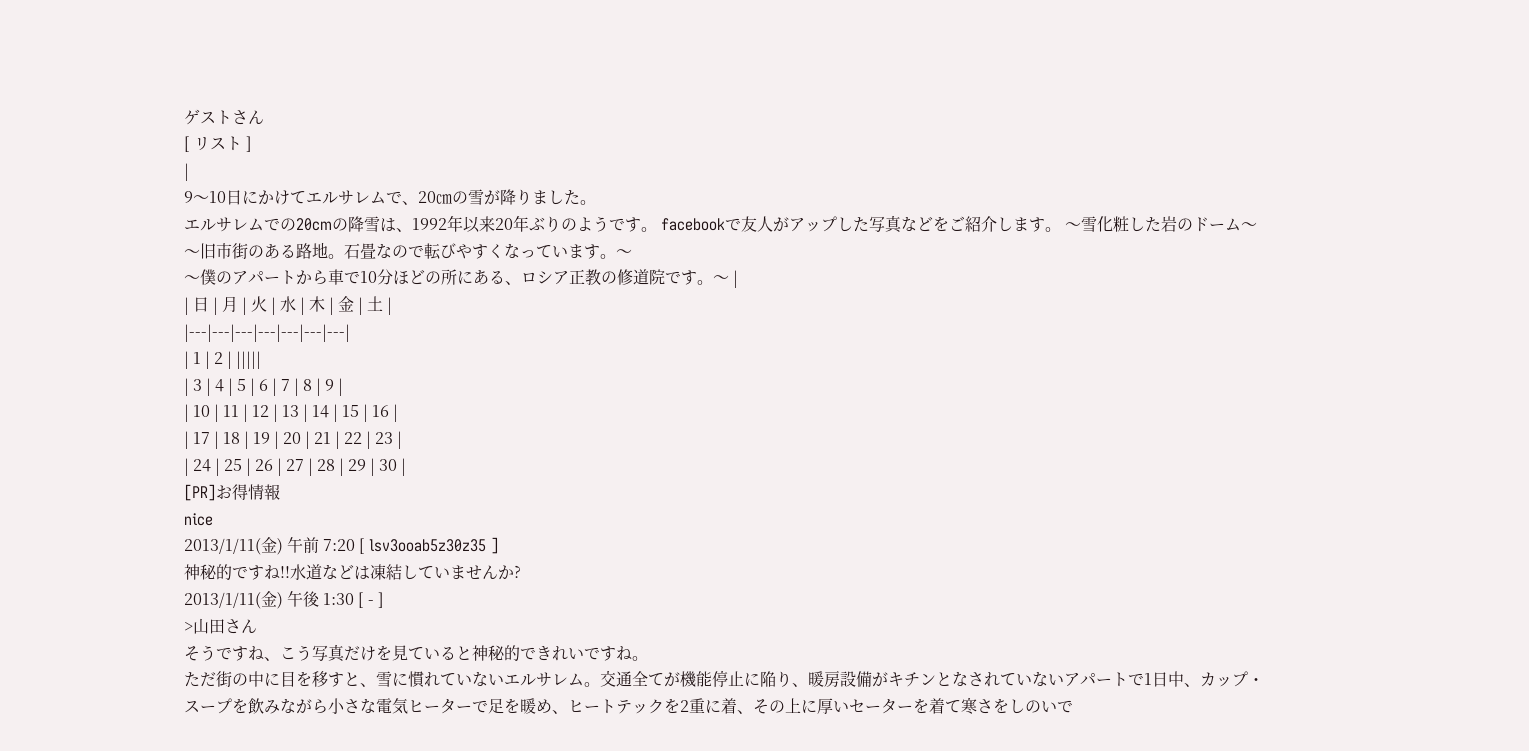ゲストさん
[ リスト ]
|
9〜10日にかけてエルサレムで、20㎝の雪が降りました。
エルサレムでの20cmの降雪は、1992年以来20年ぶりのようです。 facebookで友人がアップした写真などをご紹介します。 〜雪化粧した岩のドーム〜
〜旧市街のある路地。石畳なので転びやすくなっています。〜
〜僕のアパートから車で10分ほどの所にある、ロシア正教の修道院です。〜 |
| 日 | 月 | 火 | 水 | 木 | 金 | 土 |
|---|---|---|---|---|---|---|
| 1 | 2 | |||||
| 3 | 4 | 5 | 6 | 7 | 8 | 9 |
| 10 | 11 | 12 | 13 | 14 | 15 | 16 |
| 17 | 18 | 19 | 20 | 21 | 22 | 23 |
| 24 | 25 | 26 | 27 | 28 | 29 | 30 |
[PR]お得情報
nice
2013/1/11(金) 午前 7:20 [ lsv3ooab5z30z35 ]
神秘的ですね!!水道などは凍結していませんか?
2013/1/11(金) 午後 1:30 [ - ]
>山田さん
そうですね、こう写真だけを見ていると神秘的できれいですね。
ただ街の中に目を移すと、雪に慣れていないエルサレム。交通全てが機能停止に陥り、暖房設備がキチンとなされていないアパートで1日中、カップ・スープを飲みながら小さな電気ヒーターで足を暖め、ヒートテックを2重に着、その上に厚いセーターを着て寒さをしのいで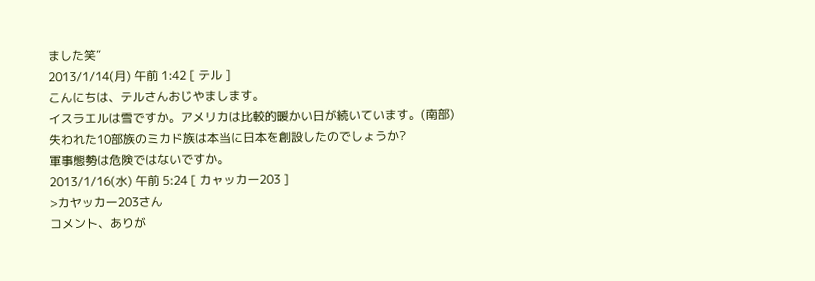ました笑″
2013/1/14(月) 午前 1:42 [ テル ]
こんにちは、テルさんおじやまします。
イスラエルは雪ですか。アメリカは比較的暖かい日が続いています。(南部)
失われた10部族のミカド族は本当に日本を創設したのでしょうか?
軍事態勢は危険ではないですか。
2013/1/16(水) 午前 5:24 [ カャッカー203 ]
>カヤッカー203さん
コメント、ありが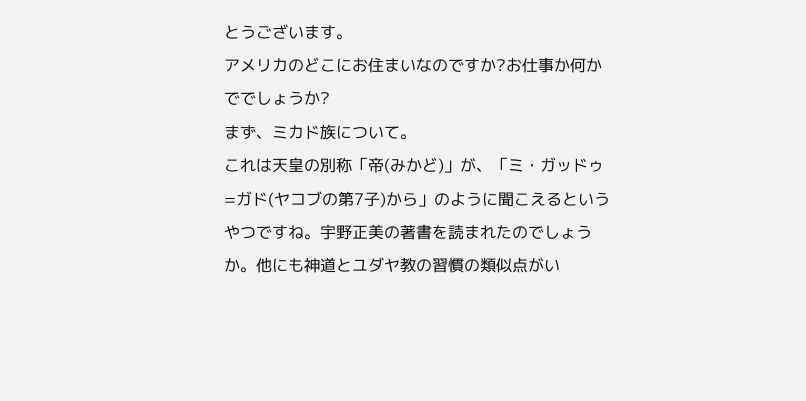とうございます。
アメリカのどこにお住まいなのですか?お仕事か何かででしょうか?
まず、ミカド族について。
これは天皇の別称「帝(みかど)」が、「ミ・ガッドゥ=ガド(ヤコブの第7子)から」のように聞こえるというやつですね。宇野正美の著書を読まれたのでしょうか。他にも神道とユダヤ教の習慣の類似点がい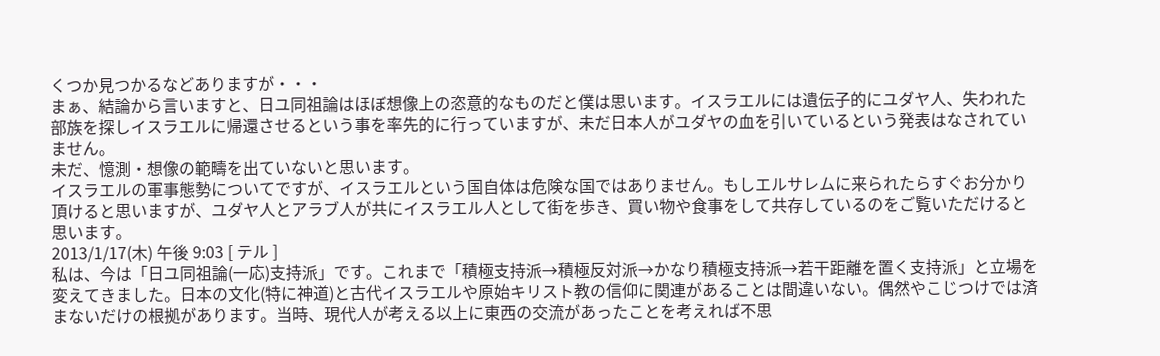くつか見つかるなどありますが・・・
まぁ、結論から言いますと、日ユ同祖論はほぼ想像上の恣意的なものだと僕は思います。イスラエルには遺伝子的にユダヤ人、失われた部族を探しイスラエルに帰還させるという事を率先的に行っていますが、未だ日本人がユダヤの血を引いているという発表はなされていません。
未だ、憶測・想像の範疇を出ていないと思います。
イスラエルの軍事態勢についてですが、イスラエルという国自体は危険な国ではありません。もしエルサレムに来られたらすぐお分かり頂けると思いますが、ユダヤ人とアラブ人が共にイスラエル人として街を歩き、買い物や食事をして共存しているのをご覧いただけると思います。
2013/1/17(木) 午後 9:03 [ テル ]
私は、今は「日ユ同祖論(一応)支持派」です。これまで「積極支持派→積極反対派→かなり積極支持派→若干距離を置く支持派」と立場を変えてきました。日本の文化(特に神道)と古代イスラエルや原始キリスト教の信仰に関連があることは間違いない。偶然やこじつけでは済まないだけの根拠があります。当時、現代人が考える以上に東西の交流があったことを考えれば不思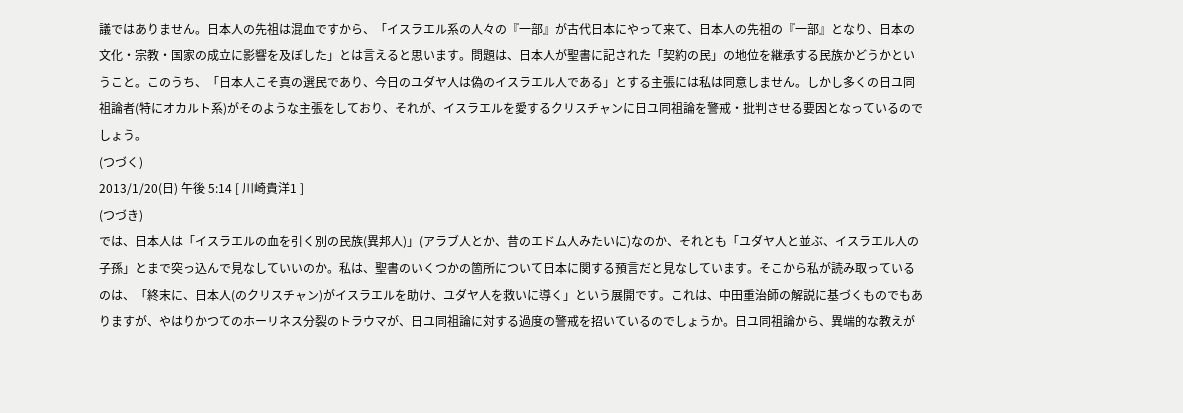議ではありません。日本人の先祖は混血ですから、「イスラエル系の人々の『一部』が古代日本にやって来て、日本人の先祖の『一部』となり、日本の文化・宗教・国家の成立に影響を及ぼした」とは言えると思います。問題は、日本人が聖書に記された「契約の民」の地位を継承する民族かどうかということ。このうち、「日本人こそ真の選民であり、今日のユダヤ人は偽のイスラエル人である」とする主張には私は同意しません。しかし多くの日ユ同祖論者(特にオカルト系)がそのような主張をしており、それが、イスラエルを愛するクリスチャンに日ユ同祖論を警戒・批判させる要因となっているのでしょう。
(つづく)
2013/1/20(日) 午後 5:14 [ 川崎貴洋1 ]
(つづき)
では、日本人は「イスラエルの血を引く別の民族(異邦人)」(アラブ人とか、昔のエドム人みたいに)なのか、それとも「ユダヤ人と並ぶ、イスラエル人の子孫」とまで突っ込んで見なしていいのか。私は、聖書のいくつかの箇所について日本に関する預言だと見なしています。そこから私が読み取っているのは、「終末に、日本人(のクリスチャン)がイスラエルを助け、ユダヤ人を救いに導く」という展開です。これは、中田重治師の解説に基づくものでもありますが、やはりかつてのホーリネス分裂のトラウマが、日ユ同祖論に対する過度の警戒を招いているのでしょうか。日ユ同祖論から、異端的な教えが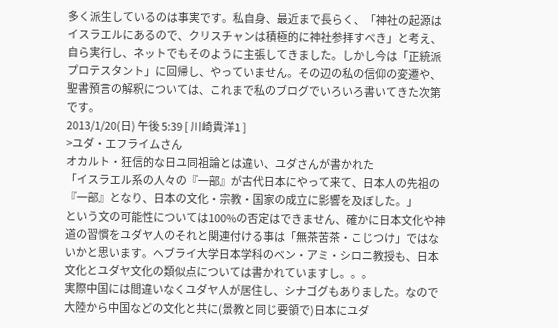多く派生しているのは事実です。私自身、最近まで長らく、「神社の起源はイスラエルにあるので、クリスチャンは積極的に神社参拝すべき」と考え、自ら実行し、ネットでもそのように主張してきました。しかし今は「正統派プロテスタント」に回帰し、やっていません。その辺の私の信仰の変遷や、聖書預言の解釈については、これまで私のブログでいろいろ書いてきた次第です。
2013/1/20(日) 午後 5:39 [ 川崎貴洋1 ]
>ユダ・エフライムさん
オカルト・狂信的な日ユ同祖論とは違い、ユダさんが書かれた
「イスラエル系の人々の『一部』が古代日本にやって来て、日本人の先祖の『一部』となり、日本の文化・宗教・国家の成立に影響を及ぼした。」
という文の可能性については100%の否定はできません、確かに日本文化や神道の習慣をユダヤ人のそれと関連付ける事は「無茶苦茶・こじつけ」ではないかと思います。ヘブライ大学日本学科のベン・アミ・シロニ教授も、日本文化とユダヤ文化の類似点については書かれていますし。。。
実際中国には間違いなくユダヤ人が居住し、シナゴグもありました。なので大陸から中国などの文化と共に(景教と同じ要領で)日本にユダ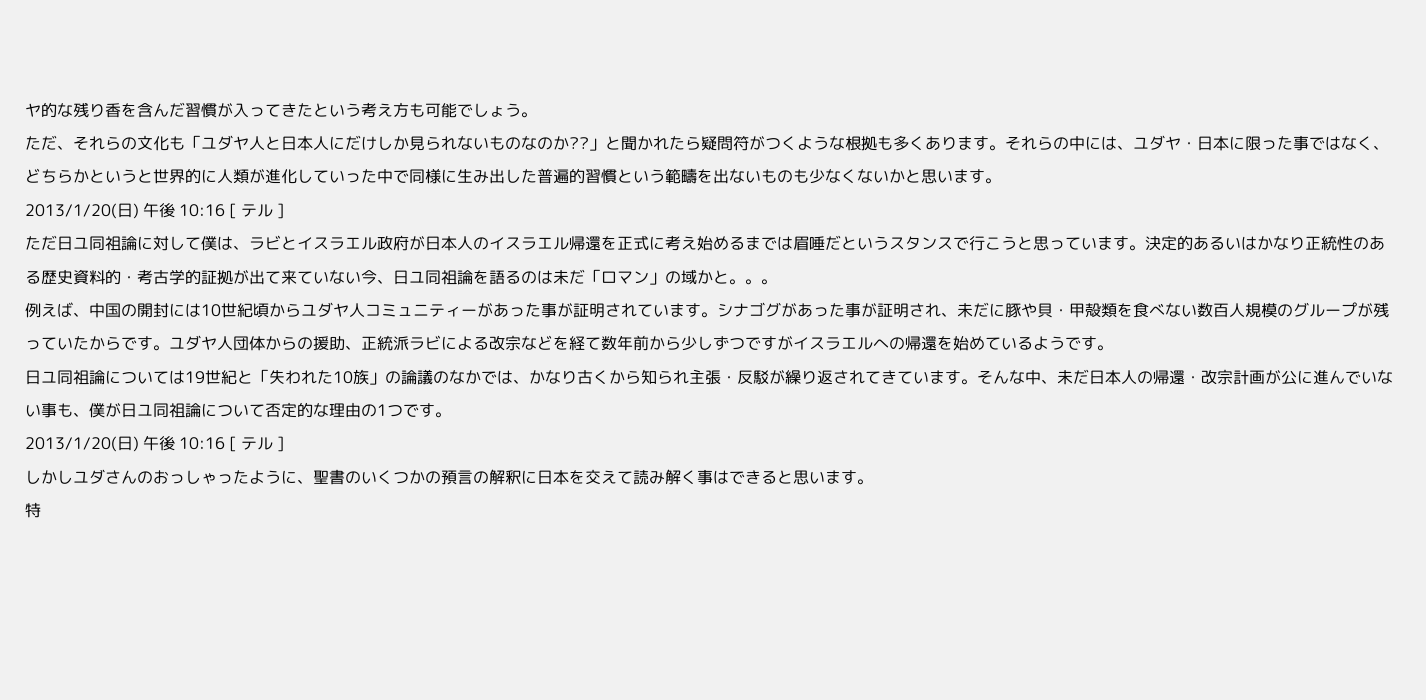ヤ的な残り香を含んだ習慣が入ってきたという考え方も可能でしょう。
ただ、それらの文化も「ユダヤ人と日本人にだけしか見られないものなのか??」と聞かれたら疑問符がつくような根拠も多くあります。それらの中には、ユダヤ・日本に限った事ではなく、どちらかというと世界的に人類が進化していった中で同様に生み出した普遍的習慣という範疇を出ないものも少なくないかと思います。
2013/1/20(日) 午後 10:16 [ テル ]
ただ日ユ同祖論に対して僕は、ラビとイスラエル政府が日本人のイスラエル帰還を正式に考え始めるまでは眉唾だというスタンスで行こうと思っています。決定的あるいはかなり正統性のある歴史資料的・考古学的証拠が出て来ていない今、日ユ同祖論を語るのは未だ「ロマン」の域かと。。。
例えば、中国の開封には10世紀頃からユダヤ人コミュニティーがあった事が証明されています。シナゴグがあった事が証明され、未だに豚や貝・甲殻類を食べない数百人規模のグループが残っていたからです。ユダヤ人団体からの援助、正統派ラビによる改宗などを経て数年前から少しずつですがイスラエルへの帰還を始めているようです。
日ユ同祖論については19世紀と「失われた10族」の論議のなかでは、かなり古くから知られ主張・反駁が繰り返されてきています。そんな中、未だ日本人の帰還・改宗計画が公に進んでいない事も、僕が日ユ同祖論について否定的な理由の1つです。
2013/1/20(日) 午後 10:16 [ テル ]
しかしユダさんのおっしゃったように、聖書のいくつかの預言の解釈に日本を交えて読み解く事はできると思います。
特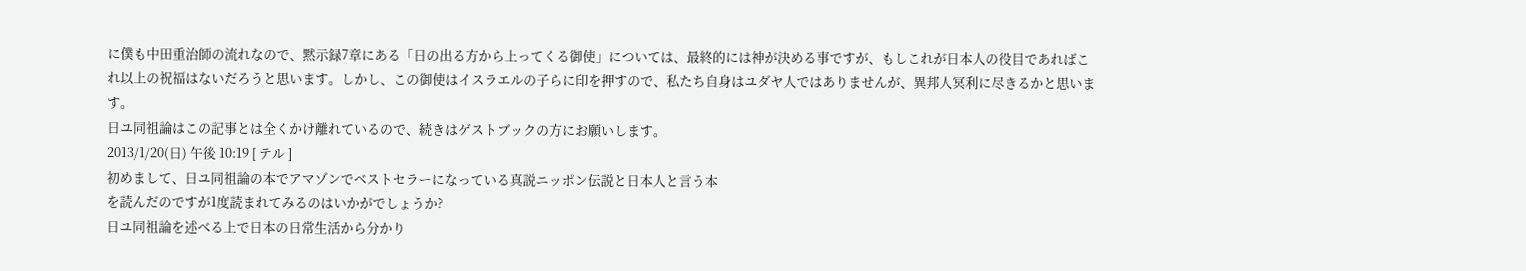に僕も中田重治師の流れなので、黙示録7章にある「日の出る方から上ってくる御使」については、最終的には神が決める事ですが、もしこれが日本人の役目であればこれ以上の祝福はないだろうと思います。しかし、この御使はイスラエルの子らに印を押すので、私たち自身はユダヤ人ではありませんが、異邦人冥利に尽きるかと思います。
日ユ同祖論はこの記事とは全くかけ離れているので、続きはゲストブックの方にお願いします。
2013/1/20(日) 午後 10:19 [ テル ]
初めまして、日ユ同祖論の本でアマゾンでベストセラーになっている真説ニッポン伝説と日本人と言う本
を読んだのですが1度読まれてみるのはいかがでしょうか?
日ユ同祖論を述べる上で日本の日常生活から分かり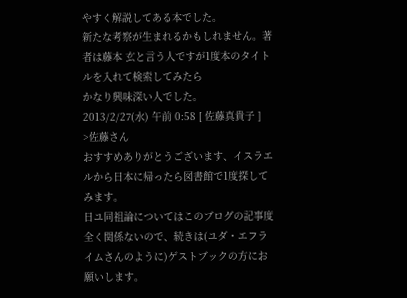やすく解説してある本でした。
新たな考察が生まれるかもしれません。著者は藤本 玄と言う人ですが1度本のタイトルを入れて検索してみたら
かなり興味深い人でした。
2013/2/27(水) 午前 0:58 [ 佐藤真貴子 ]
>佐藤さん
おすすめありがとうございます、イスラエルから日本に帰ったら図書館で1度探してみます。
日ユ同祖論についてはこのブログの記事度全く関係ないので、続きは(ユダ・エフライムさんのように)ゲストブックの方にお願いします。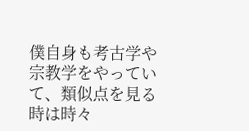僕自身も考古学や宗教学をやっていて、類似点を見る時は時々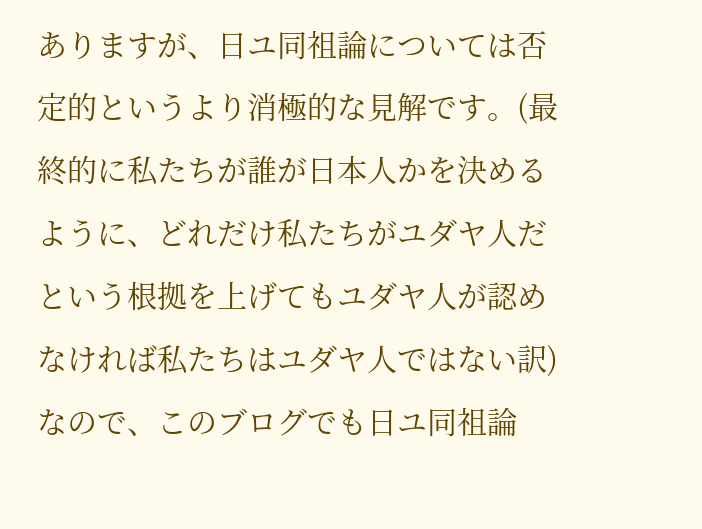ありますが、日ユ同祖論については否定的というより消極的な見解です。(最終的に私たちが誰が日本人かを決めるように、どれだけ私たちがユダヤ人だという根拠を上げてもユダヤ人が認めなければ私たちはユダヤ人ではない訳)
なので、このブログでも日ユ同祖論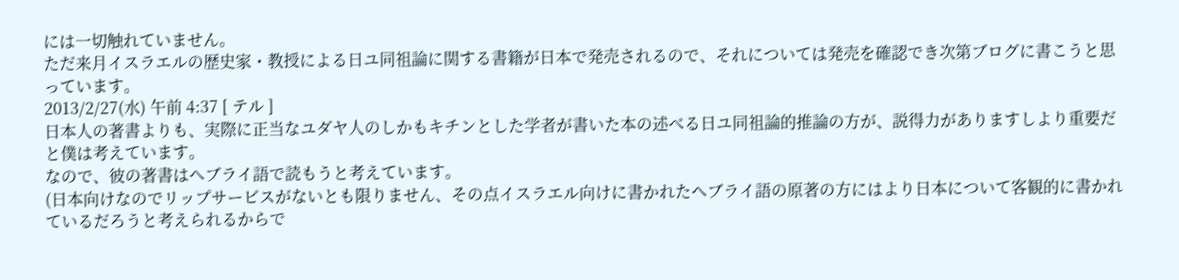には一切触れていません。
ただ来月イスラエルの歴史家・教授による日ユ同祖論に関する書籍が日本で発売されるので、それについては発売を確認でき次第ブログに書こうと思っています。
2013/2/27(水) 午前 4:37 [ テル ]
日本人の著書よりも、実際に正当なユダヤ人のしかもキチンとした学者が書いた本の述べる日ユ同祖論的推論の方が、説得力がありますしより重要だと僕は考えています。
なので、彼の著書はヘブライ語で読もうと考えています。
(日本向けなのでリップサービスがないとも限りません、その点イスラエル向けに書かれたヘブライ語の原著の方にはより日本について客観的に書かれているだろうと考えられるからで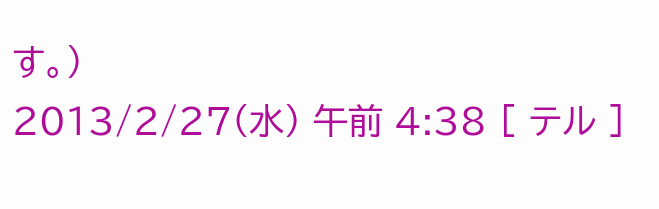す。)
2013/2/27(水) 午前 4:38 [ テル ]